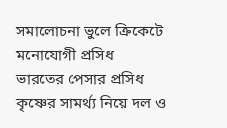সমালোচনা ভুলে ক্রিকেটে মনোযোগী প্রসিধ
ভারতের পেসার প্রসিধ কৃষ্ণের সামর্থ্য নিয়ে দল ও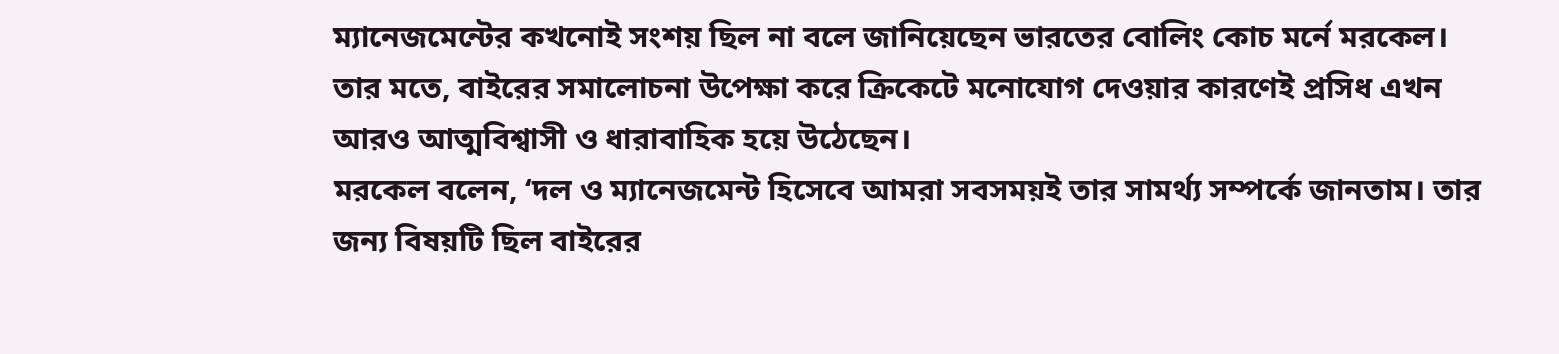ম্যানেজমেন্টের কখনোই সংশয় ছিল না বলে জানিয়েছেন ভারতের বোলিং কোচ মর্নে মরকেল। তার মতে, বাইরের সমালোচনা উপেক্ষা করে ক্রিকেটে মনোযোগ দেওয়ার কারণেই প্রসিধ এখন আরও আত্মবিশ্বাসী ও ধারাবাহিক হয়ে উঠেছেন।
মরকেল বলেন, ‘দল ও ম্যানেজমেন্ট হিসেবে আমরা সবসময়ই তার সামর্থ্য সম্পর্কে জানতাম। তার জন্য বিষয়টি ছিল বাইরের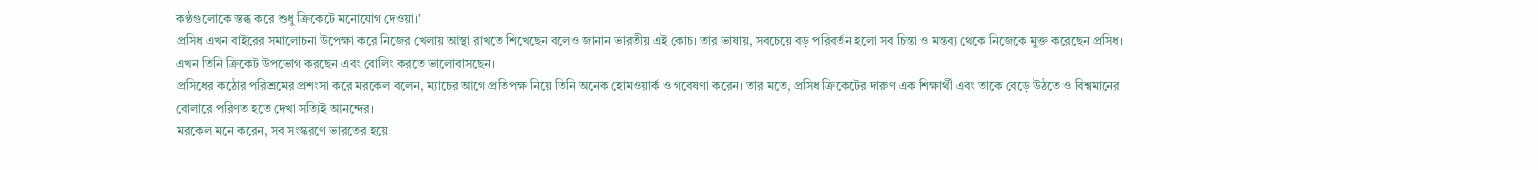কণ্ঠগুলোকে স্তব্ধ করে শুধু ক্রিকেটে মনোযোগ দেওয়া।’
প্রসিধ এখন বাইরের সমালোচনা উপেক্ষা করে নিজের খেলায় আস্থা রাখতে শিখেছেন বলেও জানান ভারতীয় এই কোচ। তার ভাষায়, সবচেয়ে বড় পরিবর্তন হলো সব চিন্তা ও মন্তব্য থেকে নিজেকে মুক্ত করেছেন প্রসিধ। এখন তিনি ক্রিকেট উপভোগ করছেন এবং বোলিং করতে ভালোবাসছেন।
প্রসিধের কঠোর পরিশ্রমের প্রশংসা করে মরকেল বলেন, ম্যাচের আগে প্রতিপক্ষ নিয়ে তিনি অনেক হোমওয়ার্ক ও গবেষণা করেন। তার মতে, প্রসিধ ক্রিকেটের দারুণ এক শিক্ষার্থী এবং তাকে বেড়ে উঠতে ও বিশ্বমানের বোলারে পরিণত হতে দেখা সত্যিই আনন্দের।
মরকেল মনে করেন, সব সংস্করণে ভারতের হয়ে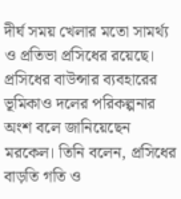দীর্ঘ সময় খেলার মতো সামর্থ্য ও প্রতিভা প্রসিধের রয়েছে।
প্রসিধের বাউন্সার ব্যবহারের ভূমিকাও দলের পরিকল্পনার অংশ বলে জানিয়েছেন মরকেল। তিনি বলেন, প্রসিধের বাড়তি গতি ও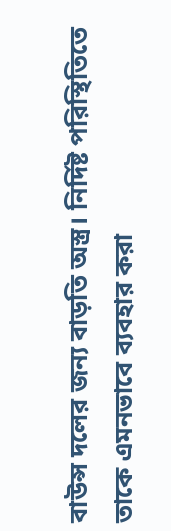বাউন্স দলের জন্য বাড়তি অস্ত্র। নির্দিষ্ট পরিস্থিতিতে তাকে এমনভাবে ব্যবহার করা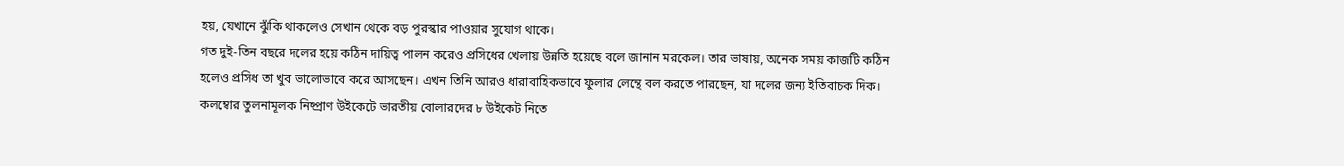হয়, যেখানে ঝুঁকি থাকলেও সেখান থেকে বড় পুরস্কার পাওয়ার সুযোগ থাকে।
গত দুই-তিন বছরে দলের হয়ে কঠিন দায়িত্ব পালন করেও প্রসিধের খেলায় উন্নতি হয়েছে বলে জানান মরকেল। তার ভাষায়, অনেক সময় কাজটি কঠিন হলেও প্রসিধ তা খুব ভালোভাবে করে আসছেন। এখন তিনি আরও ধারাবাহিকভাবে ফুলার লেন্থে বল করতে পারছেন, যা দলের জন্য ইতিবাচক দিক।
কলম্বোর তুলনামূলক নিষ্প্রাণ উইকেটে ভারতীয় বোলারদের ৮ উইকেট নিতে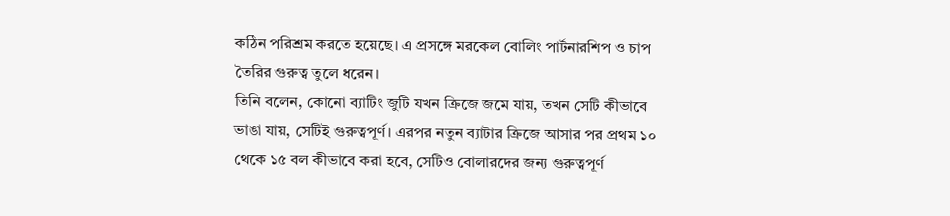কঠিন পরিশ্রম করতে হয়েছে। এ প্রসঙ্গে মরকেল বোলিং পার্টনারশিপ ও চাপ তৈরির গুরুত্ব তুলে ধরেন।
তিনি বলেন, কোনো ব্যাটিং জুটি যখন ক্রিজে জমে যায়, তখন সেটি কীভাবে ভাঙা যায়, সেটিই গুরুত্বপূর্ণ। এরপর নতুন ব্যাটার ক্রিজে আসার পর প্রথম ১০ থেকে ১৫ বল কীভাবে করা হবে, সেটিও বোলারদের জন্য গুরুত্বপূর্ণ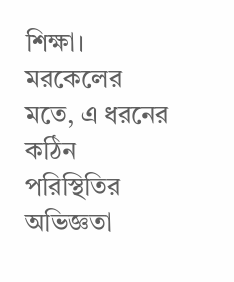শিক্ষা।
মরকেলের মতে, এ ধরনের কঠিন পরিস্থিতির অভিজ্ঞতা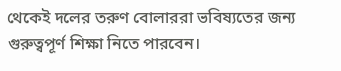থেকেই দলের তরুণ বোলাররা ভবিষ্যতের জন্য গুরুত্বপূর্ণ শিক্ষা নিতে পারবেন।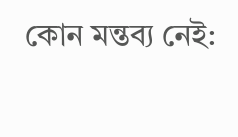কোন মন্তব্য নেই: